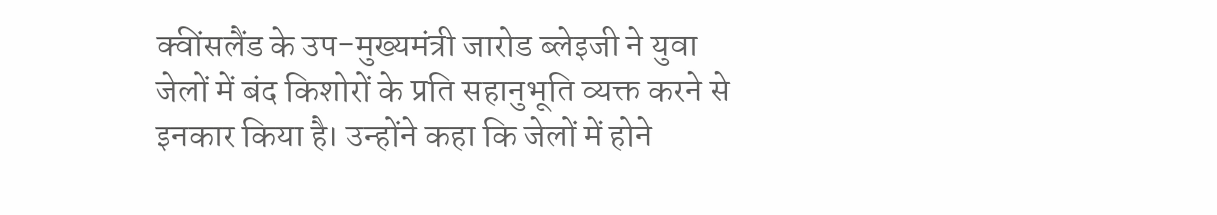क्वींसलैंड के उप-मुख्यमंत्री जारोड ब्लेइजी ने युवा जेलों में बंद किशोरों के प्रति सहानुभूति व्यक्त करने से इनकार किया है। उन्होंने कहा कि जेलों में होने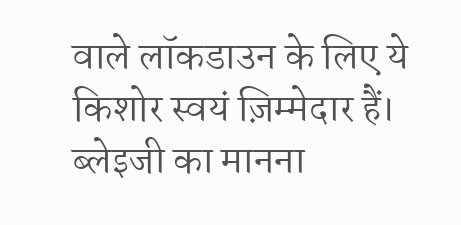वाले लॉकडाउन के लिए ये किशोर स्वयं ज़िम्मेदार हैं। ब्लेइजी का मानना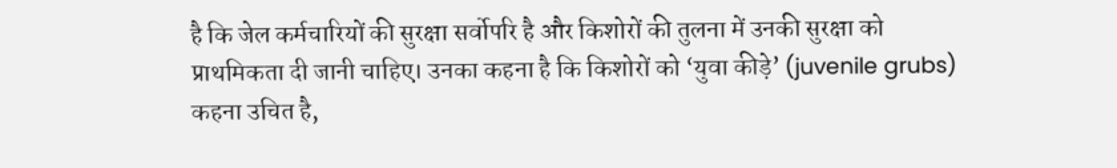है कि जेल कर्मचारियों की सुरक्षा सर्वोपरि है और किशोरों की तुलना में उनकी सुरक्षा को प्राथमिकता दी जानी चाहिए। उनका कहना है कि किशोरों को ‘युवा कीड़े’ (juvenile grubs) कहना उचित है,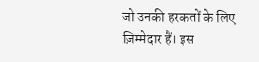जो उनकी हरकतों के लिए ज़िम्मेदार हैं। इस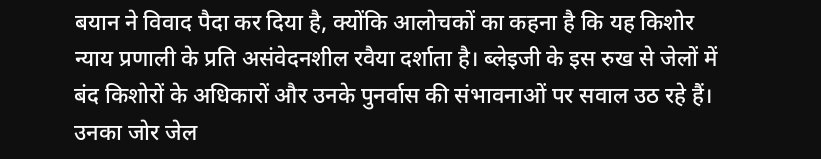बयान ने विवाद पैदा कर दिया है, क्योंकि आलोचकों का कहना है कि यह किशोर न्याय प्रणाली के प्रति असंवेदनशील रवैया दर्शाता है। ब्लेइजी के इस रुख से जेलों में बंद किशोरों के अधिकारों और उनके पुनर्वास की संभावनाओं पर सवाल उठ रहे हैं। उनका जोर जेल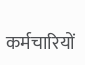कर्मचारियों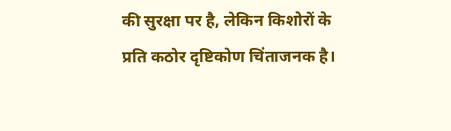की सुरक्षा पर है, लेकिन किशोरों के प्रति कठोर दृष्टिकोण चिंताजनक है।